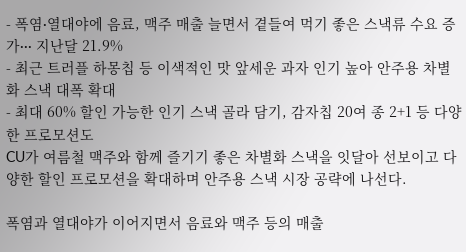- 폭염∙열대야에 음료, 맥주 매출 늘면서 곁들여 먹기 좋은 스낵류 수요 증가∙∙∙ 지난달 21.9%
- 최근 트러플 하몽칩 등 이색적인 맛 앞세운 과자 인기 높아 안주용 차별화 스낵 대폭 확대
- 최대 60% 할인 가능한 인기 스낵 골라 담기, 감자칩 20여 종 2+1 등 다양한 프로모션도
CU가 여름철 맥주와 함께 즐기기 좋은 차별화 스낵을 잇달아 선보이고 다양한 할인 프로모션을 확대하며 안주용 스낵 시장 공략에 나선다.

폭염과 열대야가 이어지면서 음료와 맥주 등의 매출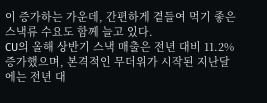이 증가하는 가운데, 간편하게 곁들여 먹기 좋은 스낵류 수요도 함께 늘고 있다.
CU의 올해 상반기 스낵 매출은 전년 대비 11.2% 증가했으며, 본격적인 무더위가 시작된 지난달에는 전년 대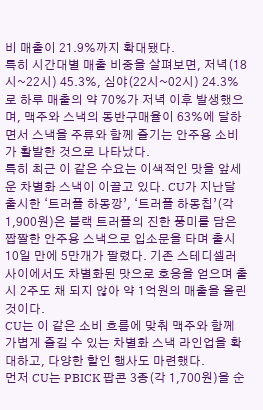비 매출이 21.9%까지 확대됐다.
특히 시간대별 매출 비중을 살펴보면, 저녁(18시~22시) 45.3%, 심야(22시~02시) 24.3%로 하루 매출의 약 70%가 저녁 이후 발생했으며, 맥주와 스낵의 동반구매율이 63%에 달하면서 스낵을 주류와 함께 즐기는 안주용 소비가 활발한 것으로 나타났다.
특히 최근 이 같은 수요는 이색적인 맛을 앞세운 차별화 스낵이 이끌고 있다. CU가 지난달 출시한 ‘트러플 하몽깡’, ‘트러플 하몽칩’(각 1,900원)은 블랙 트러플의 진한 풍미를 담은 짭짤한 안주용 스낵으로 입소문을 타며 출시 10일 만에 5만개가 팔렸다. 기존 스테디셀러 사이에서도 차별화된 맛으로 호응을 얻으며 출시 2주도 채 되지 않아 약 1억원의 매출을 올린 것이다.
CU는 이 같은 소비 흐름에 맞춰 맥주와 함께 가볍게 즐길 수 있는 차별화 스낵 라인업을 확대하고, 다양한 할인 행사도 마련했다.
먼저 CU는 PBICK 팝콘 3종(각 1,700원)을 순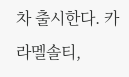차 출시한다. 카라멜솔티,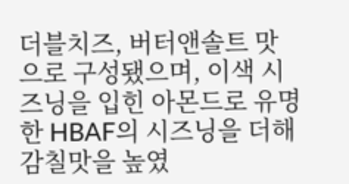더블치즈, 버터앤솔트 맛으로 구성됐으며, 이색 시즈닝을 입힌 아몬드로 유명한 HBAF의 시즈닝을 더해 감칠맛을 높였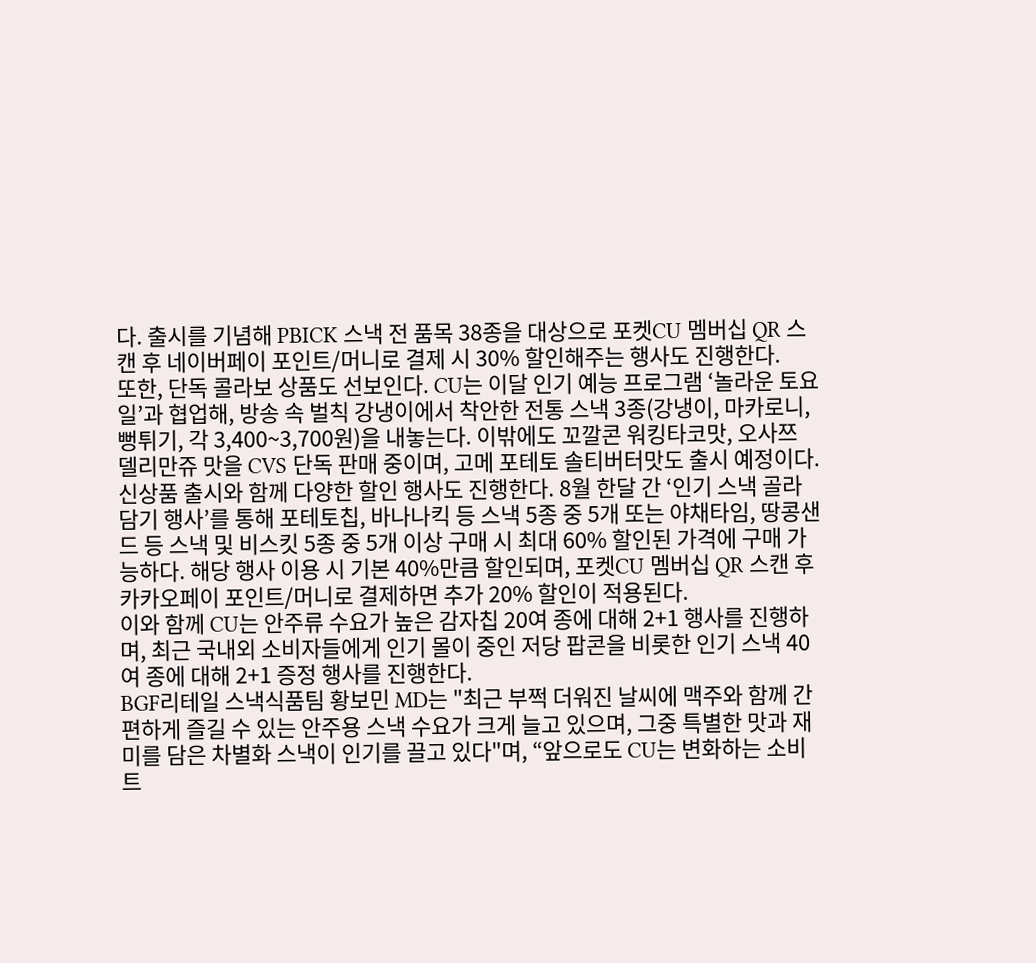다. 출시를 기념해 PBICK 스낵 전 품목 38종을 대상으로 포켓CU 멤버십 QR 스캔 후 네이버페이 포인트/머니로 결제 시 30% 할인해주는 행사도 진행한다.
또한, 단독 콜라보 상품도 선보인다. CU는 이달 인기 예능 프로그램 ‘놀라운 토요일’과 협업해, 방송 속 벌칙 강냉이에서 착안한 전통 스낵 3종(강냉이, 마카로니, 뻥튀기, 각 3,400~3,700원)을 내놓는다. 이밖에도 꼬깔콘 워킹타코맛, 오사쯔 델리만쥬 맛을 CVS 단독 판매 중이며, 고메 포테토 솔티버터맛도 출시 예정이다.
신상품 출시와 함께 다양한 할인 행사도 진행한다. 8월 한달 간 ‘인기 스낵 골라 담기 행사’를 통해 포테토칩, 바나나킥 등 스낵 5종 중 5개 또는 야채타임, 땅콩샌드 등 스낵 및 비스킷 5종 중 5개 이상 구매 시 최대 60% 할인된 가격에 구매 가능하다. 해당 행사 이용 시 기본 40%만큼 할인되며, 포켓CU 멤버십 QR 스캔 후 카카오페이 포인트/머니로 결제하면 추가 20% 할인이 적용된다.
이와 함께 CU는 안주류 수요가 높은 감자칩 20여 종에 대해 2+1 행사를 진행하며, 최근 국내외 소비자들에게 인기 몰이 중인 저당 팝콘을 비롯한 인기 스낵 40여 종에 대해 2+1 증정 행사를 진행한다.
BGF리테일 스낵식품팀 황보민 MD는 "최근 부쩍 더워진 날씨에 맥주와 함께 간편하게 즐길 수 있는 안주용 스낵 수요가 크게 늘고 있으며, 그중 특별한 맛과 재미를 담은 차별화 스낵이 인기를 끌고 있다"며, “앞으로도 CU는 변화하는 소비 트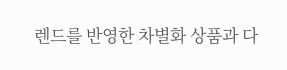렌드를 반영한 차별화 상품과 다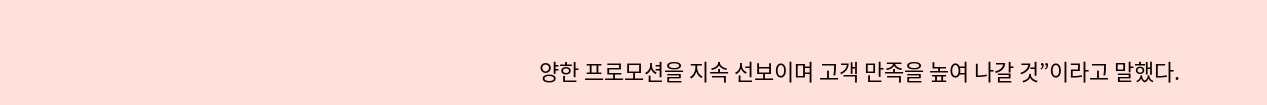양한 프로모션을 지속 선보이며 고객 만족을 높여 나갈 것”이라고 말했다.